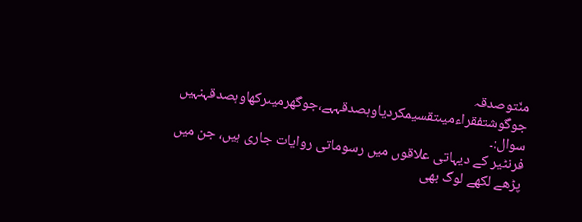منّتوصدقہ
جوگوشتفقراءمیںتقسیمکردیاوہصدقہہے،جوگھرمیںرکھاوہصدقہنہیں
سوال:۔
فرنٹیر کے دیہاتی علاقوں میں رسوماتی روایات جاری ہیں، جن میں پڑھے لکھے لوگ بھی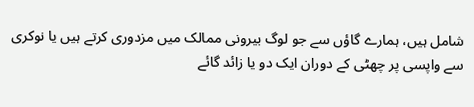شامل ہیں، ہمارے گاؤں سے جو لوگ بیرونی ممالک میں مزدوری کرتے ہیں یا نوکری سے واپسی پر چھٹی کے دوران ایک دو یا زائد گائے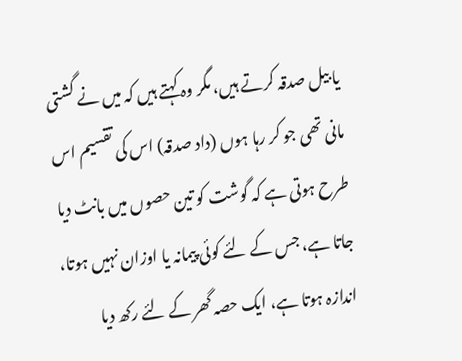یا بیل صدقہ کرتے ہیں، مگر وہ کہتے ہیں کہ میں نے گشتی مانی تھی جو کر رہا ہوں (داد صدقہ) اس کی تقسیم اس طرح ہوتی ہے کہ گوشت کو تین حصوں میں بانٹ دیا جاتا ہے، جس کے لئے کوئی پیمانہ یا اوزان نہیں ہوتا، اندازہ ہوتا ہے، ایک حصہ گھر کے لئے رکھ دیا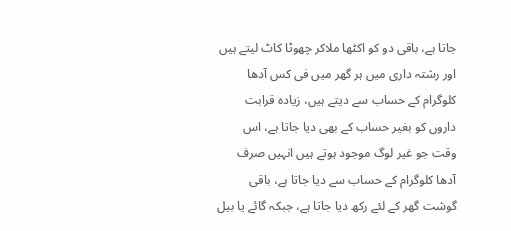جاتا ہے، باقی دو کو اکٹھا ملاکر چھوٹا کاٹ لیتے ہیں اور رشتہ داری میں ہر گھر میں فی کس آدھا کلوگرام کے حساب سے دیتے ہیں، زیادہ قرابت داروں کو بغیر حساب کے بھی دیا جاتا ہے، اس وقت جو غیر لوگ موجود ہوتے ہیں انہیں صرف آدھا کلوگرام کے حساب سے دیا جاتا ہے، باقی گوشت گھر کے لئے رکھ دیا جاتا ہے، جبکہ گائے یا بیل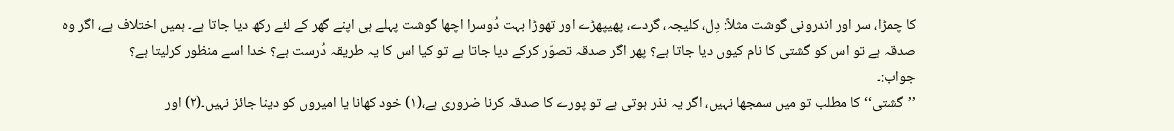کا چمڑا، سر اور اندرونی گوشت مثلاً: دِل، کلیجہ، گردے، پھیپھڑے اور تھوڑا بہت دُوسرا اچھا گوشت پہلے ہی اپنے گھر کے لئے رکھ دیا جاتا ہے۔ ہمیں اختلاف ہے، اگر وہ صدقہ ہے تو اس کو گشتی کا نام کیوں دیا جاتا ہے؟ پھر اگر صدقہ تصوّر کرکے دیا جاتا ہے تو کیا اس کا یہ طریقہ دُرست ہے؟ خدا اسے منظور کرلیتا ہے؟
جواب:۔
’’گشتی‘‘ کا مطلب تو میں سمجھا نہیں، اگر یہ نذر ہوتی ہے تو پورے کا صدقہ کرنا ضروری ہے،(۱) خود کھانا یا امیروں کو دینا جائز نہیں۔(۲) اور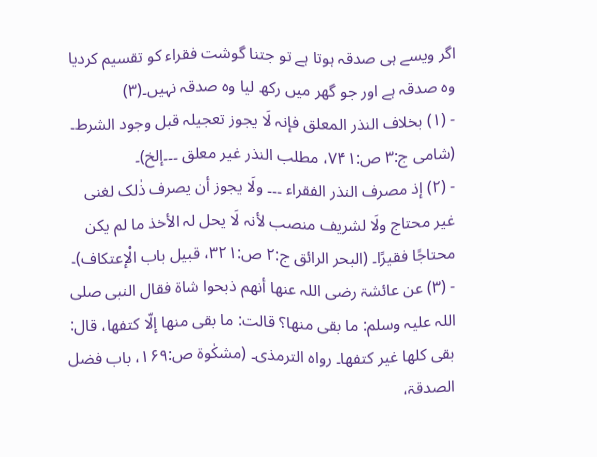اگر ویسے ہی صدقہ ہوتا ہے تو جتنا گوشت فقراء کو تقسیم کردیا وہ صدقہ ہے اور جو گھر میں رکھ لیا وہ صدقہ نہیں۔(۳)
- (۱) بخلاف النذر المعلق فإنہ لَا یجوز تعجیلہ قبل وجود الشرط۔ (شامی ج:۳ ص:۷۴۱، مطلب النذر غیر معلق ۔۔۔إلخ)۔
- (۲) إذ مصرف النذر الفقراء ۔۔۔ ولَا یجوز أن یصرف ذٰلک لغنی غیر محتاج ولَا لشریف منصب لأنہ لَا یحل لہ الأخذ ما لم یکن محتاجًا فقیرًا۔ (البحر الرائق ج:۲ ص:۳۲۱، قبیل باب الْإعتکاف)۔
- (۳) عن عائشۃ رضی اللہ عنھا أنھم ذبحوا شاۃ فقال النبی صلی اللہ علیہ وسلم: ما بقی منھا؟ قالت: ما بقی منھا إلّا کتفھا، قال: بقی کلھا غیر کتفھا۔ رواہ الترمذی۔ (مشکٰوۃ ص:۱۶۹، باب فضل الصدقۃ،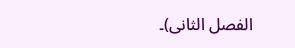الفصل الثانی)۔